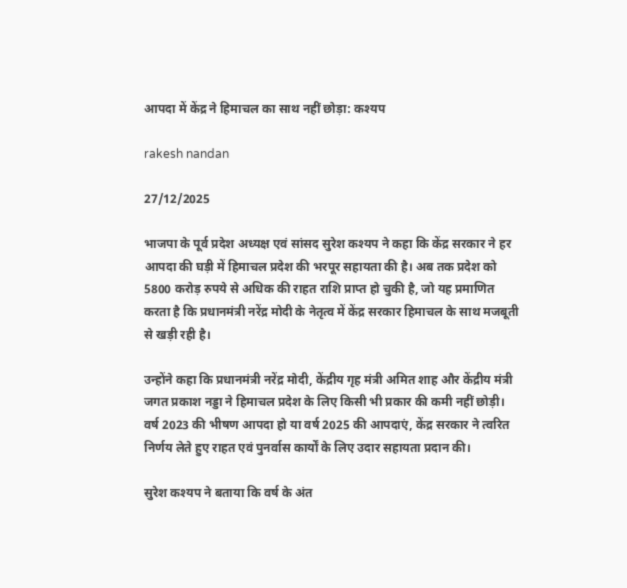आपदा में केंद्र ने हिमाचल का साथ नहीं छोड़ा: कश्यप

rakesh nandan

27/12/2025

भाजपा के पूर्व प्रदेश अध्यक्ष एवं सांसद सुरेश कश्यप ने कहा कि केंद्र सरकार ने हर आपदा की घड़ी में हिमाचल प्रदेश की भरपूर सहायता की है। अब तक प्रदेश को 5800 करोड़ रुपये से अधिक की राहत राशि प्राप्त हो चुकी है, जो यह प्रमाणित करता है कि प्रधानमंत्री नरेंद्र मोदी के नेतृत्व में केंद्र सरकार हिमाचल के साथ मजबूती से खड़ी रही है।

उन्होंने कहा कि प्रधानमंत्री नरेंद्र मोदी, केंद्रीय गृह मंत्री अमित शाह और केंद्रीय मंत्री जगत प्रकाश नड्डा ने हिमाचल प्रदेश के लिए किसी भी प्रकार की कमी नहीं छोड़ी। वर्ष 2023 की भीषण आपदा हो या वर्ष 2025 की आपदाएं, केंद्र सरकार ने त्वरित निर्णय लेते हुए राहत एवं पुनर्वास कार्यों के लिए उदार सहायता प्रदान की।

सुरेश कश्यप ने बताया कि वर्ष के अंत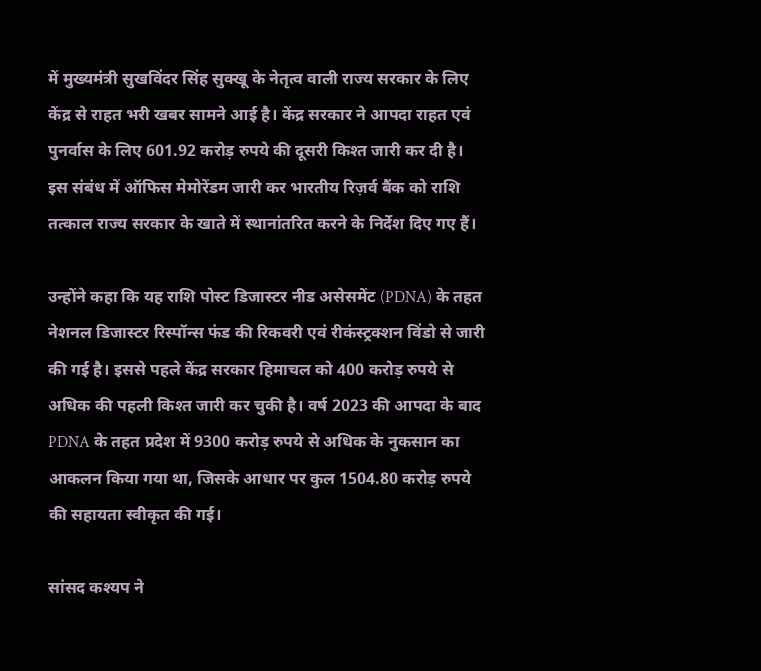में मुख्यमंत्री सुखविंदर सिंह सुक्खू के नेतृत्व वाली राज्य सरकार के लिए केंद्र से राहत भरी खबर सामने आई है। केंद्र सरकार ने आपदा राहत एवं पुनर्वास के लिए 601.92 करोड़ रुपये की दूसरी किश्त जारी कर दी है। इस संबंध में ऑफिस मेमोरेंडम जारी कर भारतीय रिज़र्व बैंक को राशि तत्काल राज्य सरकार के खाते में स्थानांतरित करने के निर्देश दिए गए हैं।

उन्होंने कहा कि यह राशि पोस्ट डिजास्टर नीड असेसमेंट (PDNA) के तहत नेशनल डिजास्टर रिस्पॉन्स फंड की रिकवरी एवं रीकंस्ट्रक्शन विंडो से जारी की गई है। इससे पहले केंद्र सरकार हिमाचल को 400 करोड़ रुपये से अधिक की पहली किश्त जारी कर चुकी है। वर्ष 2023 की आपदा के बाद PDNA के तहत प्रदेश में 9300 करोड़ रुपये से अधिक के नुकसान का आकलन किया गया था, जिसके आधार पर कुल 1504.80 करोड़ रुपये की सहायता स्वीकृत की गई।

सांसद कश्यप ने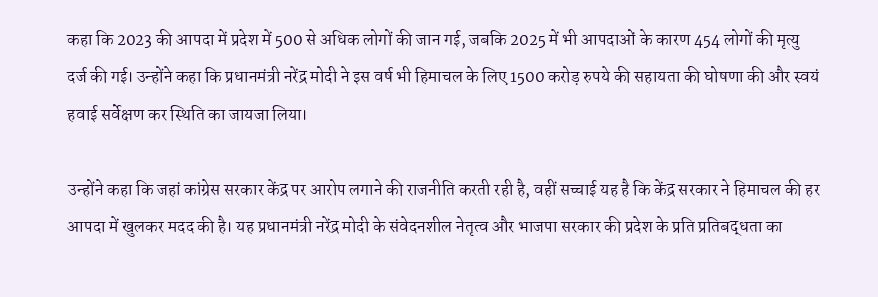कहा कि 2023 की आपदा में प्रदेश में 500 से अधिक लोगों की जान गई, जबकि 2025 में भी आपदाओं के कारण 454 लोगों की मृत्यु दर्ज की गई। उन्होंने कहा कि प्रधानमंत्री नरेंद्र मोदी ने इस वर्ष भी हिमाचल के लिए 1500 करोड़ रुपये की सहायता की घोषणा की और स्वयं हवाई सर्वेक्षण कर स्थिति का जायजा लिया।

उन्होंने कहा कि जहां कांग्रेस सरकार केंद्र पर आरोप लगाने की राजनीति करती रही है, वहीं सच्चाई यह है कि केंद्र सरकार ने हिमाचल की हर आपदा में खुलकर मदद की है। यह प्रधानमंत्री नरेंद्र मोदी के संवेदनशील नेतृत्व और भाजपा सरकार की प्रदेश के प्रति प्रतिबद्धता का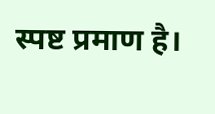स्पष्ट प्रमाण है।